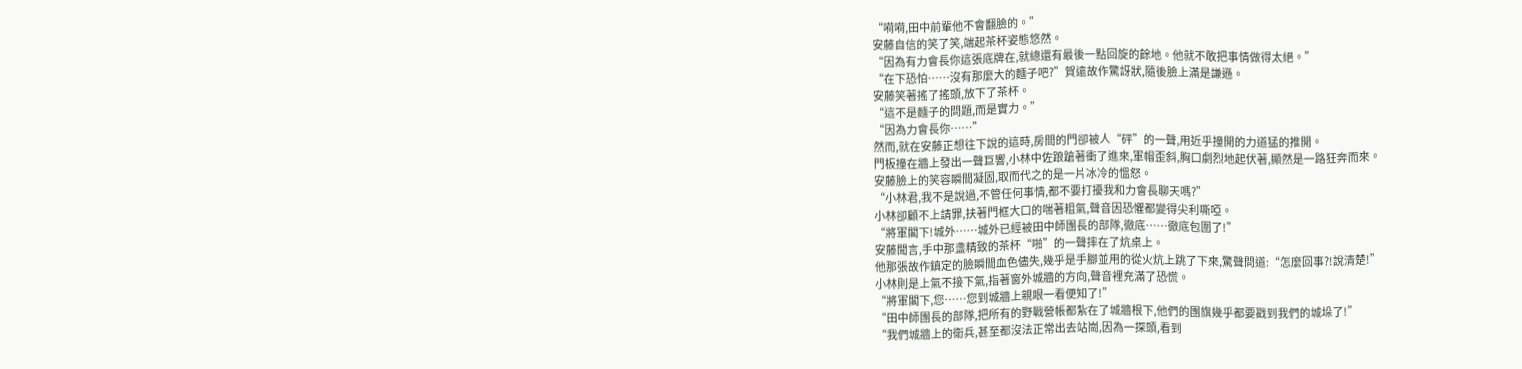“嗬嗬,田中前輩他不會翻臉的。”
安藤自信的笑了笑,端起茶杯姿態悠然。
“因為有力會長你這張底牌在,就總還有最後一點回旋的餘地。他就不敢把事情做得太絕。”
“在下恐怕……沒有那麼大的麵子吧?”賀遠故作驚訝狀,隨後臉上滿是謙遜。
安藤笑著搖了搖頭,放下了茶杯。
“這不是麵子的問題,而是實力。”
“因為力會長你……”
然而,就在安藤正想往下說的這時,房間的門卻被人“砰”的一聲,用近乎撞開的力道猛的推開。
門板撞在牆上發出一聲巨響,小林中佐踉蹌著衝了進來,軍帽歪斜,胸口劇烈地起伏著,顯然是一路狂奔而來。
安藤臉上的笑容瞬間凝固,取而代之的是一片冰冷的慍怒。
“小林君,我不是說過,不管任何事情,都不要打擾我和力會長聊天嗎?”
小林卻顧不上請罪,扶著門框大口的喘著粗氣,聲音因恐懼都變得尖利嘶啞。
“將軍閣下!城外……城外已經被田中師團長的部隊,徹底……徹底包圍了!”
安藤聞言,手中那盞精致的茶杯“啪”的一聲摔在了炕桌上。
他那張故作鎮定的臉瞬間血色儘失,幾乎是手腳並用的從火炕上跳了下來,驚聲問道:“怎麼回事?!說清楚!”
小林則是上氣不接下氣,指著窗外城牆的方向,聲音裡充滿了恐慌。
“將軍閣下,您……您到城牆上親眼一看便知了!”
“田中師團長的部隊,把所有的野戰營帳都紮在了城牆根下,他們的團旗幾乎都要戳到我們的城垛了!”
“我們城牆上的衛兵,甚至都沒法正常出去站崗,因為一探頭,看到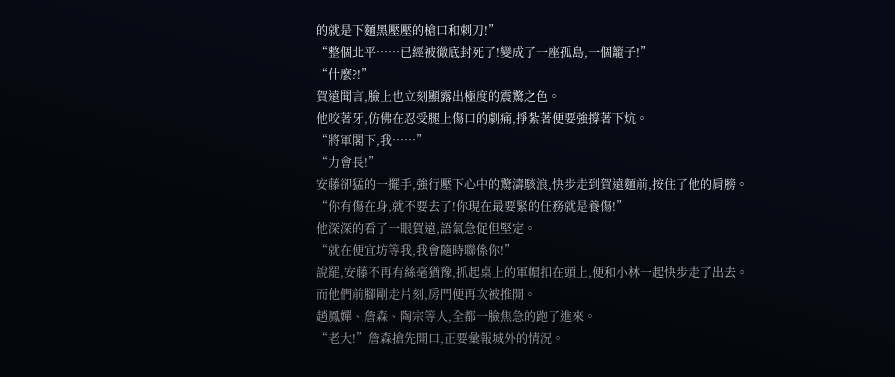的就是下麵黑壓壓的槍口和刺刀!”
“整個北平……已經被徹底封死了!變成了一座孤島,一個籠子!”
“什麼?!”
賀遠聞言,臉上也立刻顯露出極度的震驚之色。
他咬著牙,仿佛在忍受腿上傷口的劇痛,掙紮著便要強撐著下炕。
“將軍閣下,我……”
“力會長!”
安藤卻猛的一擺手,強行壓下心中的驚濤駭浪,快步走到賀遠麵前,按住了他的肩膀。
“你有傷在身,就不要去了!你現在最要緊的任務就是養傷!”
他深深的看了一眼賀遠,語氣急促但堅定。
“就在便宜坊等我,我會隨時聯係你!”
說罷,安藤不再有絲毫猶豫,抓起桌上的軍帽扣在頭上,便和小林一起快步走了出去。
而他們前腳剛走片刻,房門便再次被推開。
趙鳳嬋、詹森、陶宗等人,全都一臉焦急的跑了進來。
“老大!”詹森搶先開口,正要彙報城外的情況。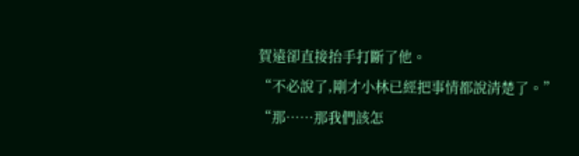賀遠卻直接抬手打斷了他。
“不必說了,剛才小林已經把事情都說清楚了。”
“那……那我們該怎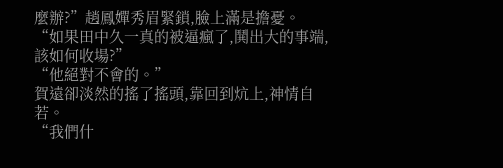麼辦?”趙鳳嬋秀眉緊鎖,臉上滿是擔憂。
“如果田中久一真的被逼瘋了,鬨出大的事端,該如何收場?”
“他絕對不會的。”
賀遠卻淡然的搖了搖頭,靠回到炕上,神情自若。
“我們什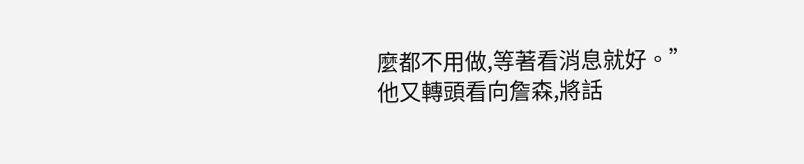麼都不用做,等著看消息就好。”
他又轉頭看向詹森,將話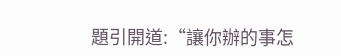題引開道:“讓你辦的事怎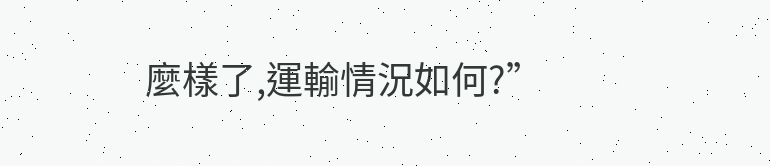麼樣了,運輸情況如何?”